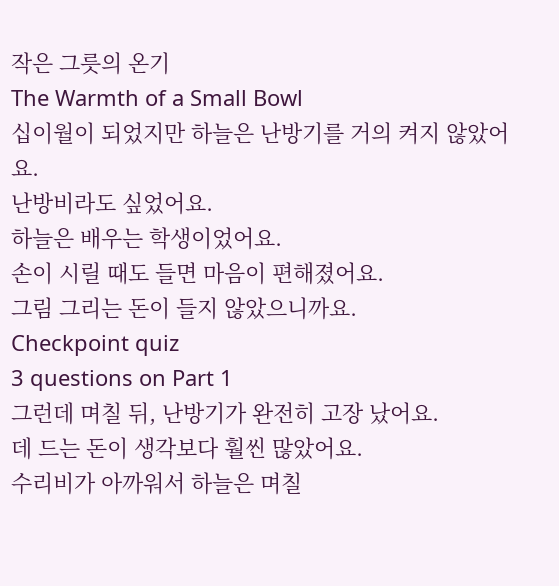작은 그릇의 온기
The Warmth of a Small Bowl
십이월이 되었지만 하늘은 난방기를 거의 켜지 않았어요.
난방비라도 싶었어요.
하늘은 배우는 학생이었어요.
손이 시릴 때도 들면 마음이 편해졌어요.
그림 그리는 돈이 들지 않았으니까요.
Checkpoint quiz
3 questions on Part 1
그런데 며칠 뒤, 난방기가 완전히 고장 났어요.
데 드는 돈이 생각보다 훨씬 많았어요.
수리비가 아까워서 하늘은 며칠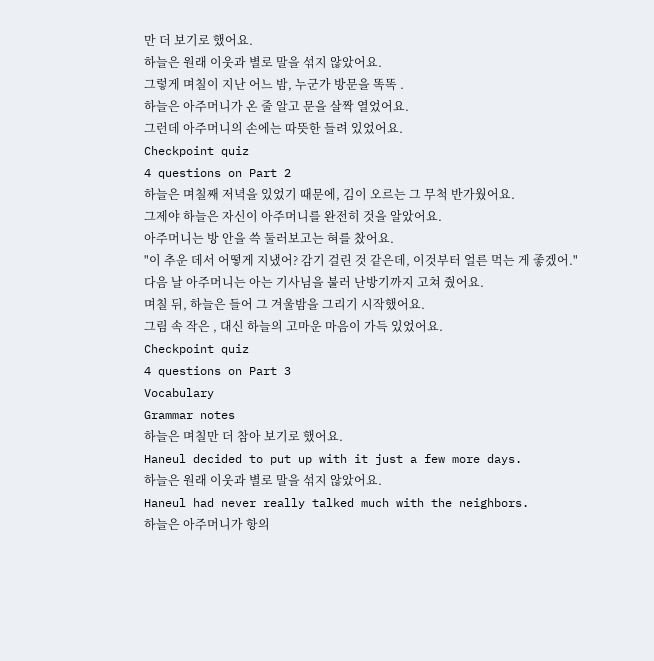만 더 보기로 했어요.
하늘은 원래 이웃과 별로 말을 섞지 않았어요.
그렇게 며칠이 지난 어느 밤, 누군가 방문을 똑똑 .
하늘은 아주머니가 온 줄 알고 문을 살짝 열었어요.
그런데 아주머니의 손에는 따뜻한 들려 있었어요.
Checkpoint quiz
4 questions on Part 2
하늘은 며칠째 저녁을 있었기 때문에, 김이 오르는 그 무척 반가웠어요.
그제야 하늘은 자신이 아주머니를 완전히 것을 알았어요.
아주머니는 방 안을 쓱 둘러보고는 혀를 찼어요.
"이 추운 데서 어떻게 지냈어? 감기 걸린 것 같은데, 이것부터 얼른 먹는 게 좋겠어."
다음 날 아주머니는 아는 기사님을 불러 난방기까지 고쳐 줬어요.
며칠 뒤, 하늘은 들어 그 겨울밤을 그리기 시작했어요.
그림 속 작은 , 대신 하늘의 고마운 마음이 가득 있었어요.
Checkpoint quiz
4 questions on Part 3
Vocabulary
Grammar notes
하늘은 며칠만 더 참아 보기로 했어요.
Haneul decided to put up with it just a few more days.
하늘은 원래 이웃과 별로 말을 섞지 않았어요.
Haneul had never really talked much with the neighbors.
하늘은 아주머니가 항의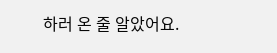하러 온 줄 알았어요.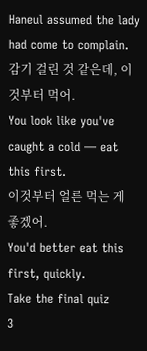Haneul assumed the lady had come to complain.
감기 걸린 것 같은데, 이것부터 먹어.
You look like you've caught a cold — eat this first.
이것부터 얼른 먹는 게 좋겠어.
You'd better eat this first, quickly.
Take the final quiz
3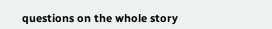questions on the whole story